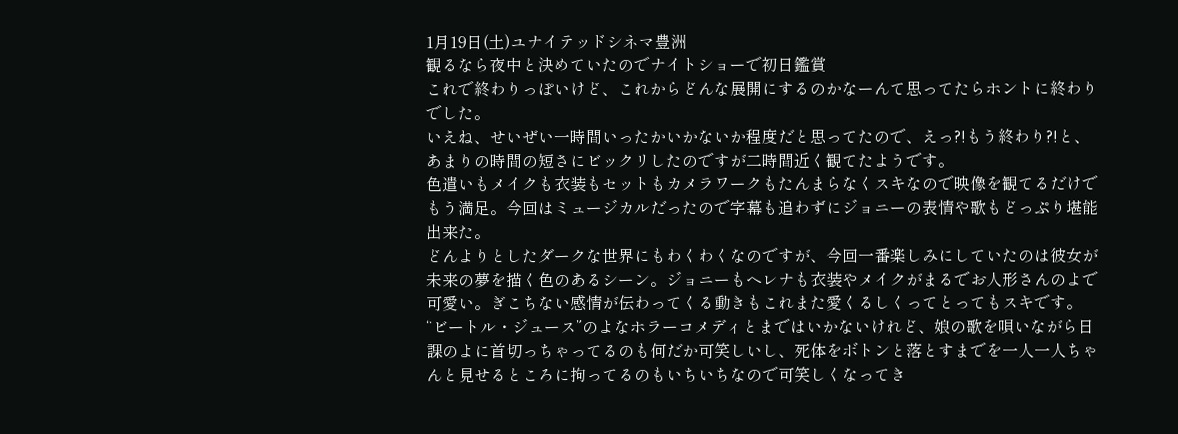1月19日(土)ユナイテッドシネマ豊洲
観るなら夜中と決めていたのでナイトショーで初日鑑賞
これで終わりっぽいけど、これからどんな展開にするのかなーんて思ってたらホントに終わりでした。
いえね、せいぜい一時間いったかいかないか程度だと思ってたので、えっ?!もう終わり?!と、あまりの時間の短さにビックリしたのですが二時間近く観てたようです。
色遣いもメイクも衣装もセットもカメラワークもたんまらなくスキなので映像を観てるだけでもう満足。今回はミュージカルだったので字幕も追わずにジョニーの表情や歌もどっぷり堪能出来た。
どんよりとしたダークな世界にもわくわくなのですが、今回一番楽しみにしていたのは彼女が未来の夢を描く色のあるシーン。ジョニーもヘレナも衣装やメイクがまるでお人形さんのよで可愛い。ぎこちない感情が伝わってくる動きもこれまた愛くるしくってとってもスキです。
“ビートル・ジュース”のよなホラーコメディとまではいかないけれど、娘の歌を唄いながら日課のよに首切っちゃってるのも何だか可笑しいし、死体をボトンと落とすまでを一人一人ちゃんと見せるところに拘ってるのもいちいちなので可笑しくなってき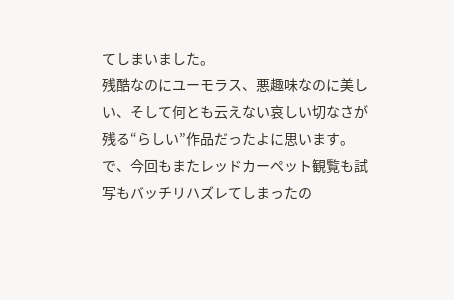てしまいました。
残酷なのにユーモラス、悪趣味なのに美しい、そして何とも云えない哀しい切なさが残る“らしい”作品だったよに思います。
で、今回もまたレッドカーペット観覧も試写もバッチリハズレてしまったの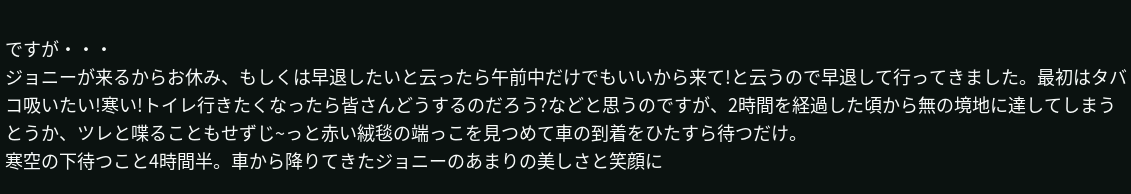ですが・・・
ジョニーが来るからお休み、もしくは早退したいと云ったら午前中だけでもいいから来て!と云うので早退して行ってきました。最初はタバコ吸いたい!寒い!トイレ行きたくなったら皆さんどうするのだろう?などと思うのですが、2時間を経過した頃から無の境地に達してしまうとうか、ツレと喋ることもせずじ~っと赤い絨毯の端っこを見つめて車の到着をひたすら待つだけ。
寒空の下待つこと4時間半。車から降りてきたジョニーのあまりの美しさと笑顔に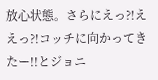放心状態。さらにえっ?!ええっ?!コッチに向かってきたー!!とジョニ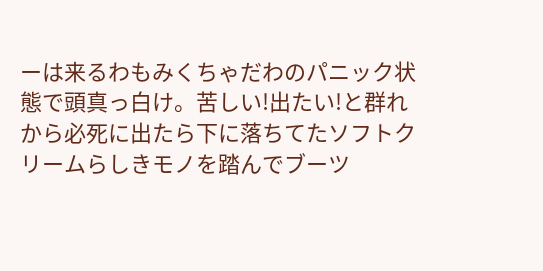ーは来るわもみくちゃだわのパニック状態で頭真っ白け。苦しい!出たい!と群れから必死に出たら下に落ちてたソフトクリームらしきモノを踏んでブーツ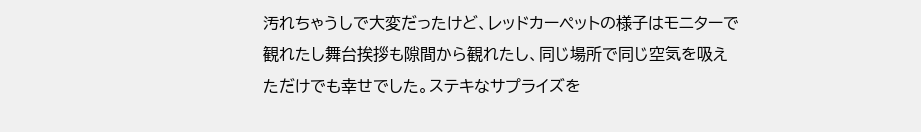汚れちゃうしで大変だったけど、レッドカーペットの様子はモニターで観れたし舞台挨拶も隙間から観れたし、同じ場所で同じ空気を吸えただけでも幸せでした。ステキなサプライズを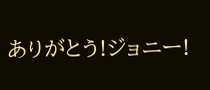ありがとう!ジョニー!